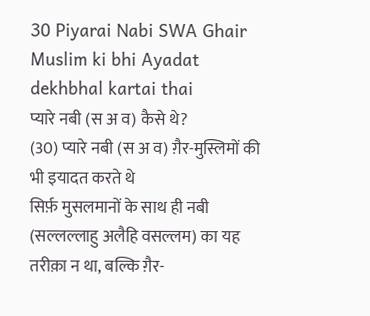30 Piyarai Nabi SWA Ghair Muslim ki bhi Ayadat dekhbhal kartai thai
प्यारे नबी (स अ व) कैसे थे?
(30) प्यारे नबी (स अ व) ग़ैर-मुस्लिमों की भी इयादत करते थे
सिर्फ़ मुसलमानों के साथ ही नबी (सल्लल्लाहु अलैहि वसल्लम) का यह तरीक़ा न था, बल्कि ग़ैर-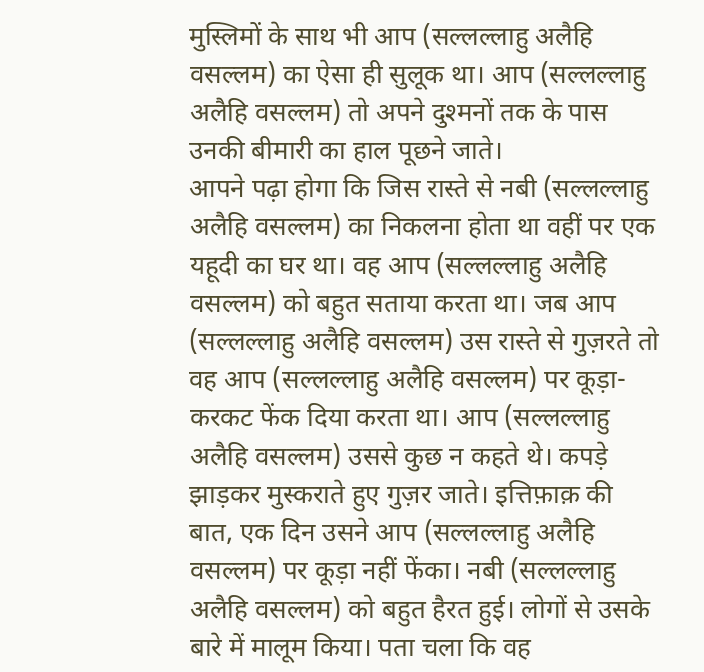मुस्लिमों के साथ भी आप (सल्लल्लाहु अलैहि वसल्लम) का ऐसा ही सुलूक था। आप (सल्लल्लाहु अलैहि वसल्लम) तो अपने दुश्मनों तक के पास उनकी बीमारी का हाल पूछने जाते।
आपने पढ़ा होगा कि जिस रास्ते से नबी (सल्लल्लाहु अलैहि वसल्लम) का निकलना होता था वहीं पर एक यहूदी का घर था। वह आप (सल्लल्लाहु अलैहि वसल्लम) को बहुत सताया करता था। जब आप (सल्लल्लाहु अलैहि वसल्लम) उस रास्ते से गुज़रते तो वह आप (सल्लल्लाहु अलैहि वसल्लम) पर कूड़ा-करकट फेंक दिया करता था। आप (सल्लल्लाहु अलैहि वसल्लम) उससे कुछ न कहते थे। कपड़े झाड़कर मुस्कराते हुए गुज़र जाते। इत्तिफ़ाक़ की बात, एक दिन उसने आप (सल्लल्लाहु अलैहि वसल्लम) पर कूड़ा नहीं फेंका। नबी (सल्लल्लाहु अलैहि वसल्लम) को बहुत हैरत हुई। लोगों से उसके बारे में मालूम किया। पता चला कि वह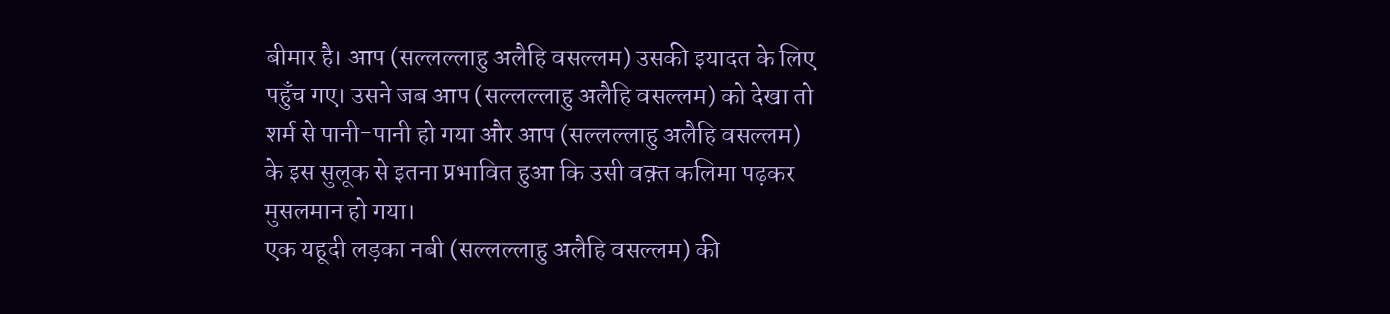बीमार है। आप (सल्लल्लाहु अलैहि वसल्लम) उसकी इयादत के लिए पहुँच गए। उसने जब आप (सल्लल्लाहु अलैहि वसल्लम) को देखा तो शर्म से पानी-पानी हो गया और आप (सल्लल्लाहु अलैहि वसल्लम) के इस सुलूक से इतना प्रभावित हुआ कि उसी वक़्त कलिमा पढ़कर मुसलमान हो गया।
एक यहूदी लड़का नबी (सल्लल्लाहु अलैहि वसल्लम) की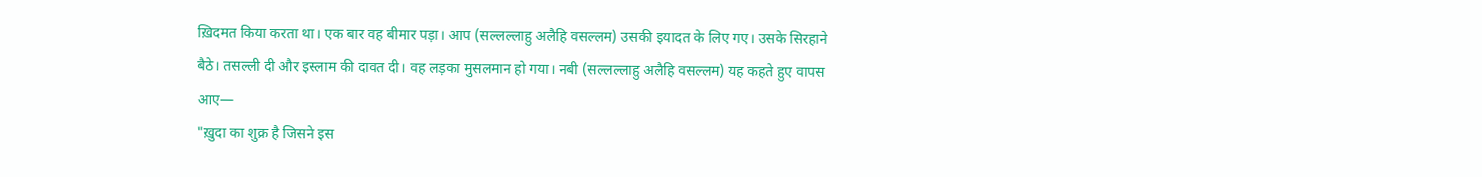ख़िदमत किया करता था। एक बार वह बीमार पड़ा। आप (सल्लल्लाहु अलैहि वसल्लम) उसकी इयादत के लिए गए। उसके सिरहाने बैठे। तसल्ली दी और इस्लाम की दावत दी। वह लड़का मुसलमान हो गया। नबी (सल्लल्लाहु अलैहि वसल्लम) यह कहते हुए वापस आए—
"ख़ुदा का शुक्र है जिसने इस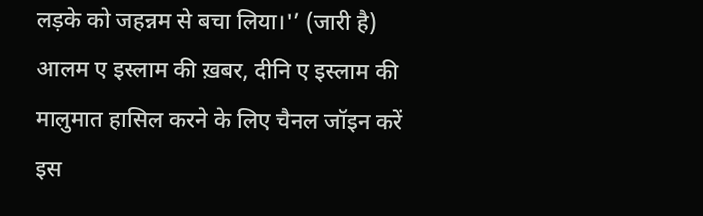लड़के को जहन्नम से बचा लिया।'’ (जारी है)
आलम ए इस्लाम की ख़बर, दीनि ए इस्लाम की मालुमात हासिल करने के लिए चैनल जॉइन करें
इस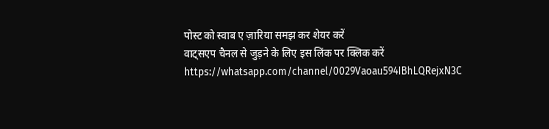पोस्ट को स्वाब ए ज़ारिया समझ कर शेयर करें
वाट्सएप चैनल से जुड़ने के लिए इस लिंक पर क्लिक करें
https://whatsapp.com/channel/0029Vaoau594IBhLQRejxN3C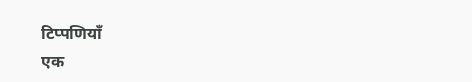टिप्पणियाँ
एक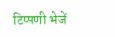टिप्पणी भेजें